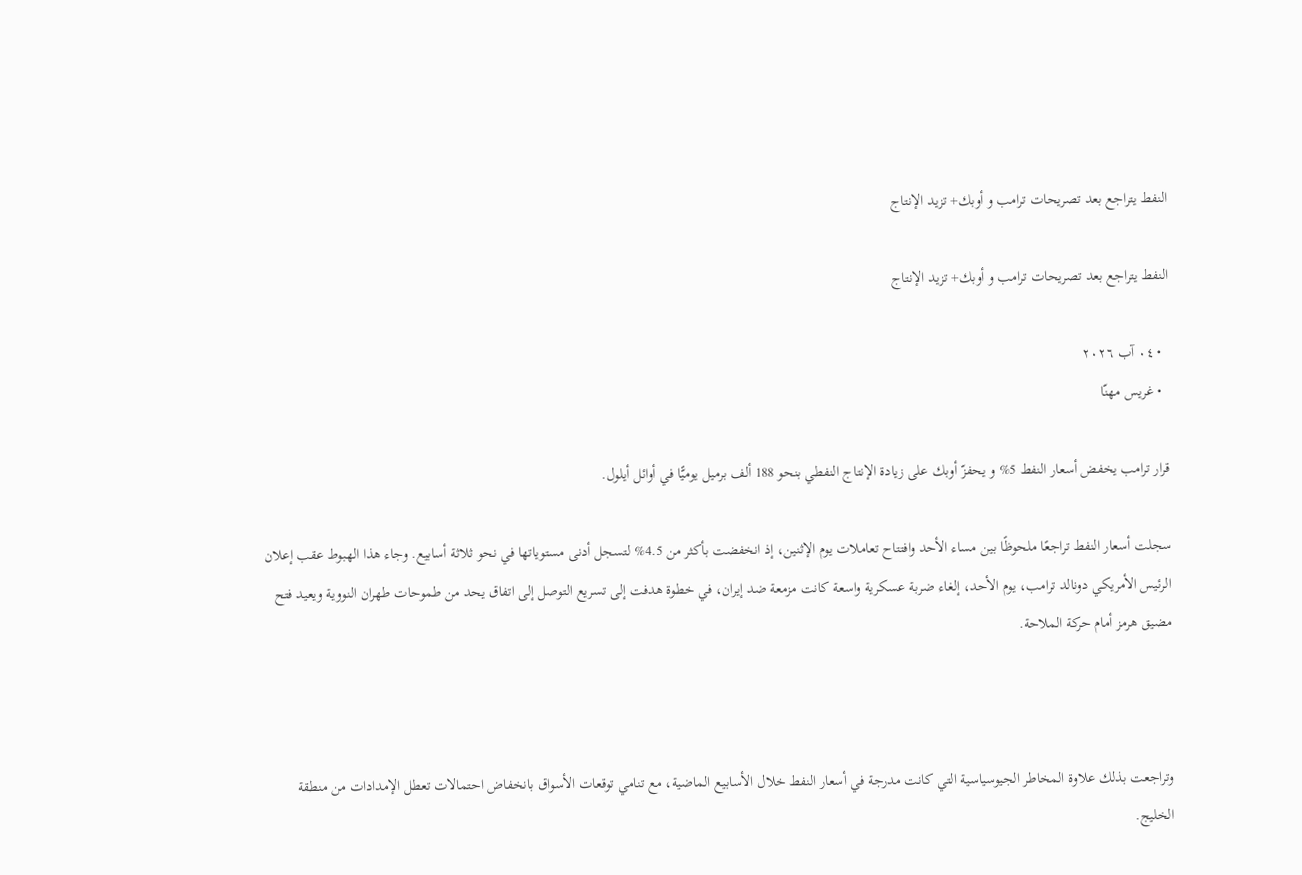النفط يتراجع بعد تصريحات ترامب و أوبك+ تزيد الإنتاج

النفط يتراجع بعد تصريحات ترامب و أوبك+ تزيد الإنتاج

  • ٠٤ آب ٢٠٢٦
  • غريس مهنّا

قرار ترامب يخفض أسعار النفط 5% و يحفزّ أوبك على زيادة الإنتاج النفطي بنحو 188 ألف برميل يوميًّا في أوائل أيلول.

سجلت أسعار النفط تراجعًا ملحوظًا بين مساء الأحد وافتتاح تعاملات يوم الإثنين، إذ انخفضت بأكثر من 4.5% لتسجل أدنى مستوياتها في نحو ثلاثة أسابيع. وجاء هذا الهبوط عقب إعلان الرئيس الأمريكي دونالد ترامب، يوم الأحد، إلغاء ضربة عسكرية واسعة كانت مزمعة ضد إيران، في خطوة هدفت إلى تسريع التوصل إلى اتفاق يحد من طموحات طهران النووية ويعيد فتح مضيق هرمز أمام حركة الملاحة.



وتراجعت بذلك علاوة المخاطر الجيوسياسية التي كانت مدرجة في أسعار النفط خلال الأسابيع الماضية، مع تنامي توقعات الأسواق بانخفاض احتمالات تعطل الإمدادات من منطقة الخليج.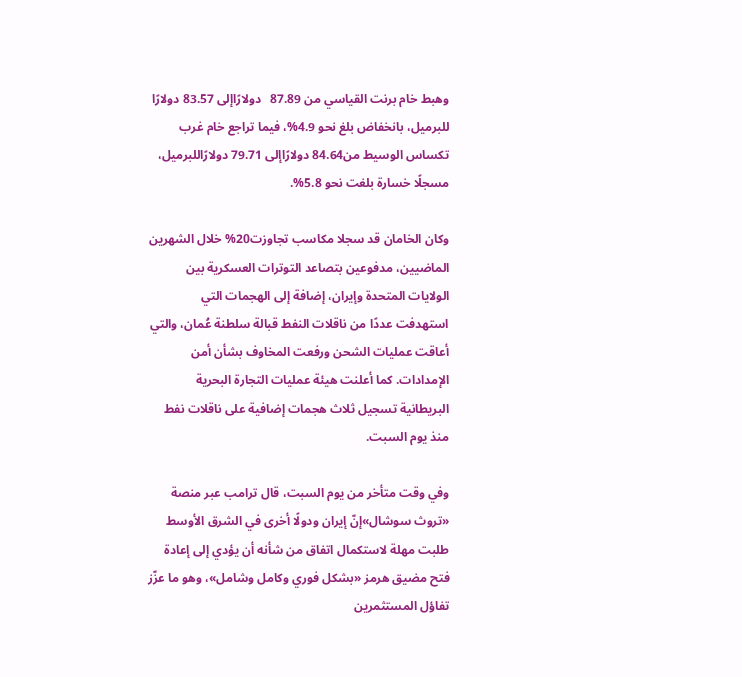وهبط خام برنت القياسي من 87.89   دولارًاإلى 83.57 دولارًا للبرميل، بانخفاض بلغ نحو 4.9%، فيما تراجع خام غرب تكساس الوسيط من84.64 دولارًاإلى 79.71 دولارًاللبرميل، مسجلًا خسارة بلغت نحو 5.8%.

وكان الخامان قد سجلا مكاسب تجاوزت20% خلال الشهرين الماضيين، مدفوعين بتصاعد التوترات العسكرية بين الولايات المتحدة وإيران، إضافة إلى الهجمات التي استهدفت عددًا من ناقلات النفط قبالة سلطنة عُمان، والتي أعاقت عمليات الشحن ورفعت المخاوف بشأن أمن الإمدادات. كما أعلنت هيئة عمليات التجارة البحرية البريطانية تسجيل ثلاث هجمات إضافية على ناقلات نفط منذ يوم السبت.

وفي وقت متأخر من يوم السبت، قال ترامب عبر منصة «تروث سوشال»إنّ إيران ودولًا أخرى في الشرق الأوسط طلبت مهلة لاستكمال اتفاق من شأنه أن يؤدي إلى إعادة فتح مضيق هرمز «بشكل فوري وكامل وشامل»، وهو ما عزّز تفاؤل المستثمرين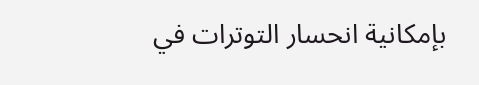بإمكانية انحسار التوترات في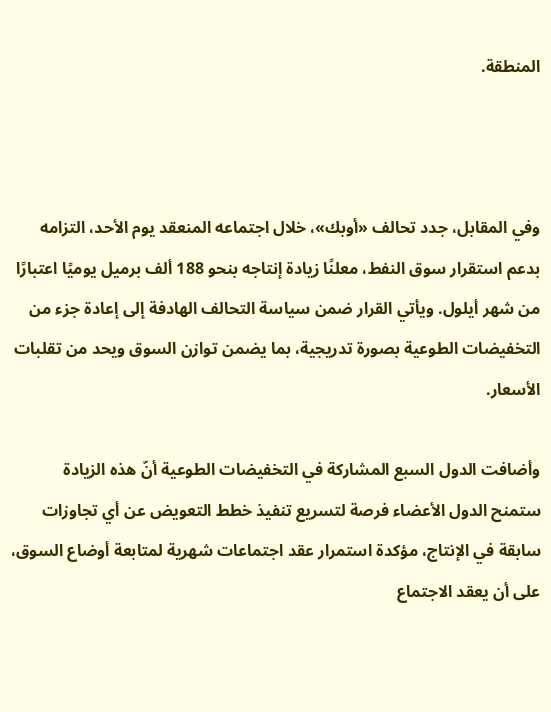المنطقة.



وفي المقابل، جدد تحالف «أوبك»، خلال اجتماعه المنعقد يوم الأحد، التزامه بدعم استقرار سوق النفط، معلنًا زيادة إنتاجه بنحو 188 ألف برميل يوميًا اعتبارًا من شهر أيلول. ويأتي القرار ضمن سياسة التحالف الهادفة إلى إعادة جزء من التخفيضات الطوعية بصورة تدريجية، بما يضمن توازن السوق ويحد من تقلبات الأسعار.

وأضافت الدول السبع المشاركة في التخفيضات الطوعية أنّ هذه الزيادة ستمنح الدول الأعضاء فرصة لتسريع تنفيذ خطط التعويض عن أي تجاوزات سابقة في الإنتاج، مؤكدة استمرار عقد اجتماعات شهرية لمتابعة أوضاع السوق، على أن يعقد الاجتماع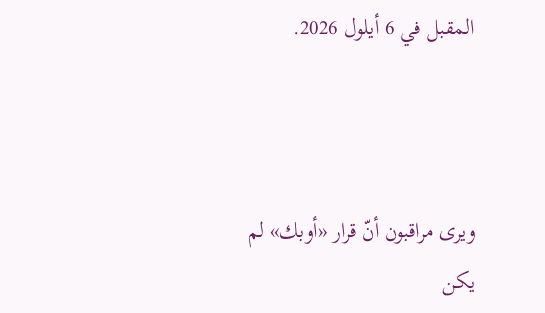المقبل في 6 أيلول 2026.



ويرى مراقبون أنّ قرار «أوبك» لم يكن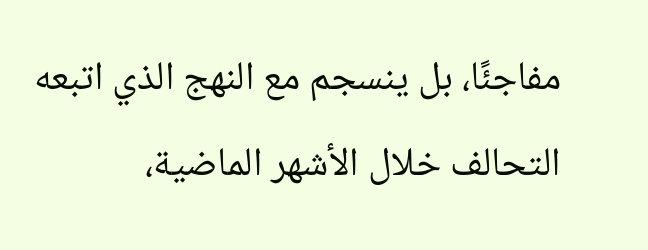مفاجئًا، بل ينسجم مع النهج الذي اتبعه التحالف خلال الأشهر الماضية،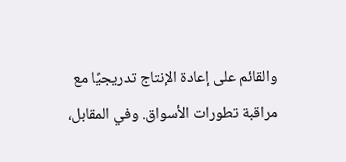والقائم على إعادة الإنتاج تدريجيًا مع مراقبة تطورات الأسواق. وفي المقابل،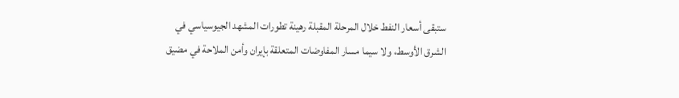ستبقى أسعار النفط خلال المرحلة المقبلة رهينة تطورات المشهد الجيوسياسي في الشرق الأوسط، ولا سيما مسار المفاوضات المتعلقة بإيران وأمن الملاحة في مضيق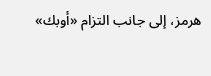هرمز، إلى جانب التزام «أوبك»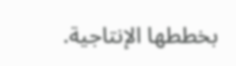بخططها الإنتاجية.